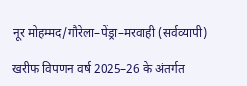नूर मोहम्मद/गौरेला–पेंड्रा–मरवाही (सर्वव्यापी)

खरीफ विपणन वर्ष 2025–26 के अंतर्गत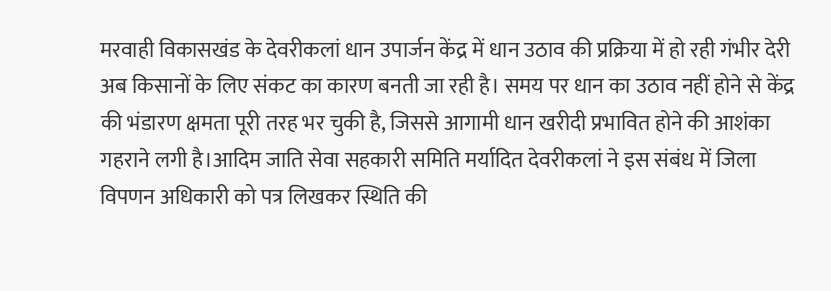मरवाही विकासखंड के देवरीकलां धान उपार्जन केंद्र में धान उठाव की प्रक्रिया में हो रही गंभीर देरी अब किसानों के लिए संकट का कारण बनती जा रही है। समय पर धान का उठाव नहीं होने से केंद्र की भंडारण क्षमता पूरी तरह भर चुकी है, जिससे आगामी धान खरीदी प्रभावित होने की आशंका गहराने लगी है।आदिम जाति सेवा सहकारी समिति मर्यादित देवरीकलां ने इस संबंध में जिला विपणन अधिकारी को पत्र लिखकर स्थिति की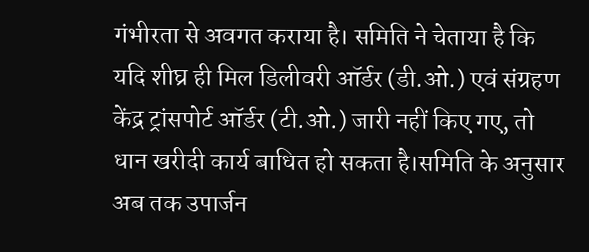गंभीरता से अवगत कराया है। समिति ने चेताया है कि यदि शीघ्र ही मिल डिलीवरी ऑर्डर (डी.ओ.) एवं संग्रहण केंद्र ट्रांसपोर्ट ऑर्डर (टी.ओ.) जारी नहीं किए गए, तो धान खरीदी कार्य बाधित हो सकता है।समिति के अनुसार अब तक उपार्जन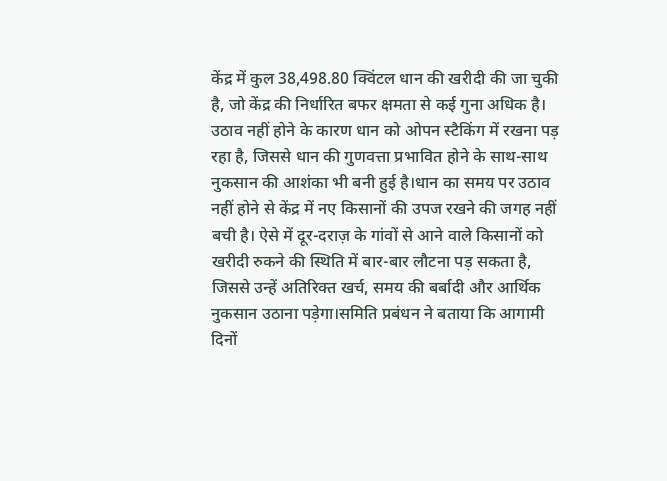केंद्र में कुल 38,498.80 क्विंटल धान की खरीदी की जा चुकी है, जो केंद्र की निर्धारित बफर क्षमता से कई गुना अधिक है। उठाव नहीं होने के कारण धान को ओपन स्टैकिंग में रखना पड़ रहा है, जिससे धान की गुणवत्ता प्रभावित होने के साथ-साथ नुकसान की आशंका भी बनी हुई है।धान का समय पर उठाव नहीं होने से केंद्र में नए किसानों की उपज रखने की जगह नहीं बची है। ऐसे में दूर-दराज़ के गांवों से आने वाले किसानों को खरीदी रुकने की स्थिति में बार-बार लौटना पड़ सकता है, जिससे उन्हें अतिरिक्त खर्च, समय की बर्बादी और आर्थिक नुकसान उठाना पड़ेगा।समिति प्रबंधन ने बताया कि आगामी दिनों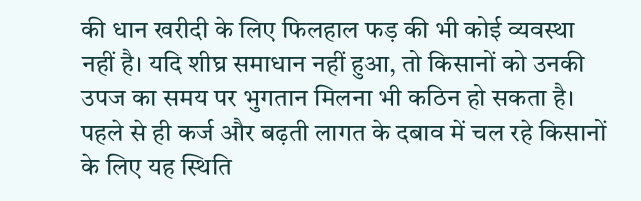की धान खरीदी के लिए फिलहाल फड़ की भी कोई व्यवस्था नहीं है। यदि शीघ्र समाधान नहीं हुआ, तो किसानों को उनकी उपज का समय पर भुगतान मिलना भी कठिन हो सकता है। पहले से ही कर्ज और बढ़ती लागत के दबाव में चल रहे किसानों के लिए यह स्थिति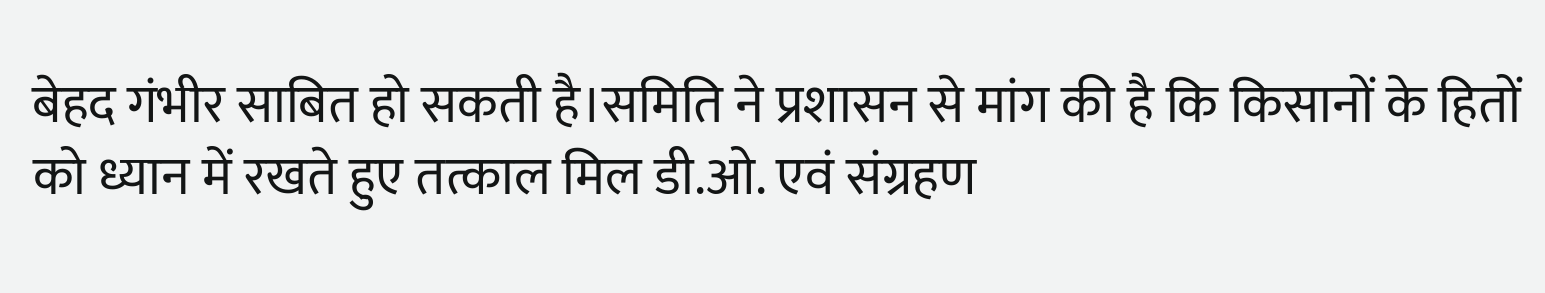बेहद गंभीर साबित हो सकती है।समिति ने प्रशासन से मांग की है कि किसानों के हितों को ध्यान में रखते हुए तत्काल मिल डी.ओ. एवं संग्रहण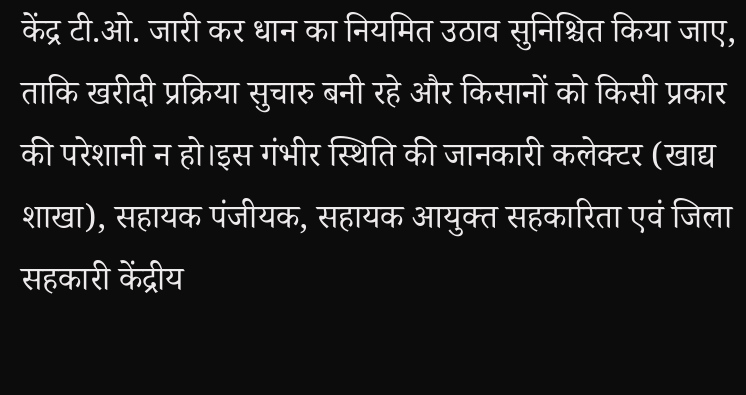केंद्र टी.ओ. जारी कर धान का नियमित उठाव सुनिश्चित किया जाए, ताकि खरीदी प्रक्रिया सुचारु बनी रहे और किसानों को किसी प्रकार की परेशानी न हो।इस गंभीर स्थिति की जानकारी कलेक्टर (खाद्य शाखा), सहायक पंजीयक, सहायक आयुक्त सहकारिता एवं जिला सहकारी केंद्रीय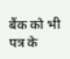बैंक को भी पत्र के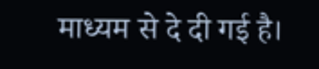माध्यम से दे दी गई है।